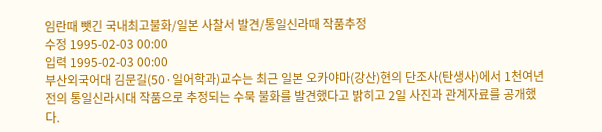임란때 뺏긴 국내최고불화/일본 사찰서 발견/통일신라때 작품추정
수정 1995-02-03 00:00
입력 1995-02-03 00:00
부산외국어대 김문길(50·일어학과)교수는 최근 일본 오카야마(강산)현의 단조사(탄생사)에서 1천여년전의 통일신라시대 작품으로 추정되는 수묵 불화를 발견했다고 밝히고 2일 사진과 관계자료를 공개했다.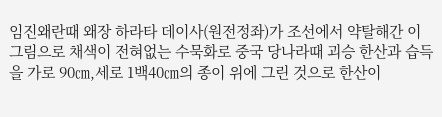임진왜란때 왜장 하라타 데이사(원전정좌)가 조선에서 약탈해간 이 그림으로 채색이 전혀없는 수묵화로 중국 당나라때 괴승 한산과 습득을 가로 90㎝,세로 1백40㎝의 종이 위에 그린 것으로 한산이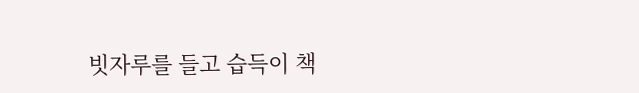빗자루를 들고 습득이 책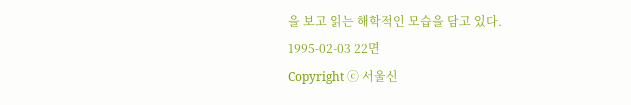을 보고 읽는 해학적인 모습을 담고 있다.
1995-02-03 22면
Copyright ⓒ 서울신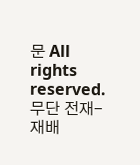문 All rights reserved. 무단 전재-재배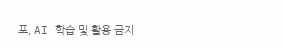포, AI 학습 및 활용 금지